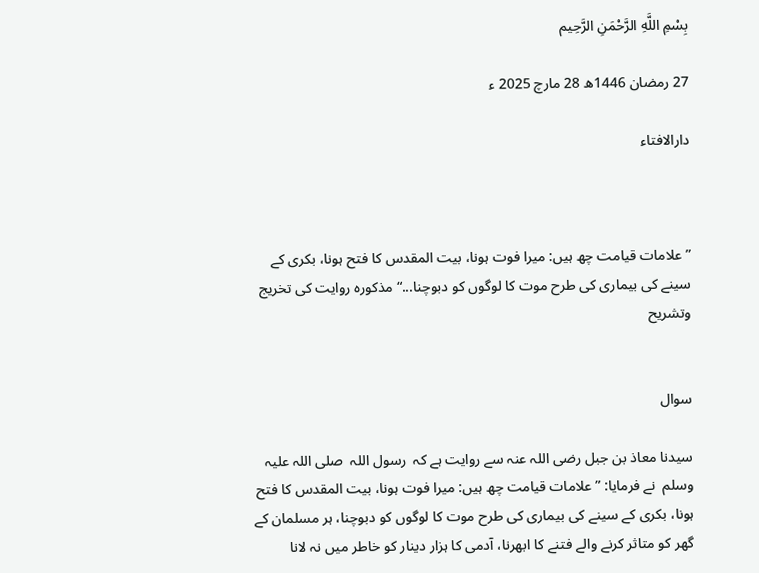بِسْمِ اللَّهِ الرَّحْمَنِ الرَّحِيم

27 رمضان 1446ھ 28 مارچ 2025 ء

دارالافتاء



”علامات قیامت چھ ہیں: میرا فوت ہونا، بیت المقدس کا فتح ہونا، بکری کے سینے کی بیماری کی طرح موت کا لوگوں کو دبوچنا...“ مذکورہ روایت کی تخریج وتشریح


سوال

سیدنا معاذ بن جبل رضی اللہ عنہ سے روایت ہے کہ  رسول اللہ  صلی اللہ علیہ وسلم  نے فرمایا: ”علامات قیامت چھ ہیں: میرا فوت ہونا، بیت المقدس کا فتح ہونا، بکری کے سینے کی بیماری کی طرح موت کا لوگوں کو دبوچنا، ہر مسلمان کے گھر کو متاثر کرنے والے فتنے کا ابھرنا، آدمی کا ہزار دینار کو خاطر میں نہ لانا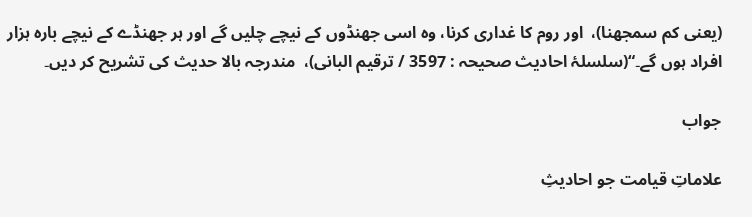(یعنی کم سمجھنا)،  اور روم کا غداری کرنا، وہ اسی جھنڈوں کے نیچے چلیں گے اور ہر جھنڈے کے نیچے بارہ ہزار افراد ہوں گے۔“(سلسلۂ احادیث صحیحہ : 3597 / ترقیم البانی)،  مندرجہ بالا حدیث کی تشریح کر دیں۔

جواب

علاماتِ قیامت جو احادیثِ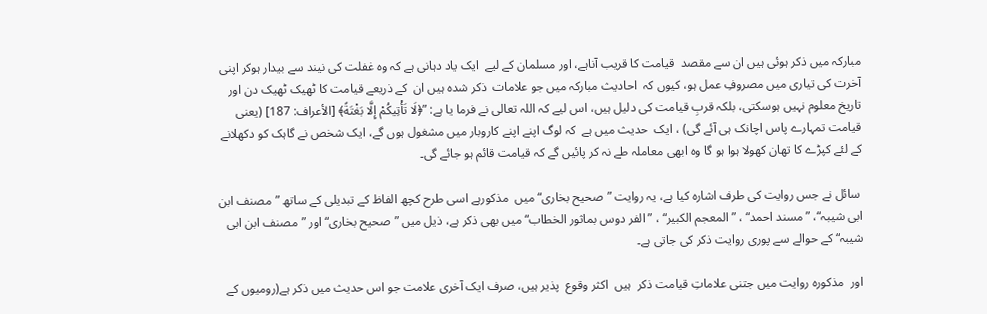مبارکہ میں ذکر ہوئی ہیں ان سے مقصد  قیامت کا قریب آناہے، اور مسلمان کے لیے  ایک یاد دہانی ہے کہ وہ غفلت کی نیند سے بیدار ہوکر اپنی آخرت کی تیاری میں مصروفِ عمل ہو، کیوں کہ  احادیث مبارکہ میں جو علامات  ذکر شدہ ہیں ان  کے ذریعے قیامت کا ٹھیک ٹھیک دن اور تاریخ معلوم نہیں ہوسکتی، بلکہ قربِ قیامت کی دلیل ہیں، اس لیے کہ اللہ تعالی نے فرما یا ہے: ”﴿لَا ‌تَأْتِيكُمْ إِلَّا بَغْتَةً﴾ [الأعراف: 187] (یعنی قیامت تمہارے پاس اچانک ہی آئے گی) ، ایک  حدیث میں ہے  کہ لوگ اپنے اپنے کاروبار میں مشغول ہوں گے، ایک شخص نے گاہک کو دکھلانے کے لئے کپڑے کا تھان کھولا ہوا ہو گا وہ ابھی معاملہ طے نہ کر پائیں گے کہ قیامت قائم ہو جائے گی۔

 سائل نے جس روایت کی طرف اشارہ کیا ہے، یہ روایت ”صحیح بخاری“ میں  مذکورہے اسی طرح کچھ الفاظ کے تبدیلی کے ساتھ ”مصنف ابن ابی شیبہ“، ”مسند احمد“ ، ”المعجم الکبیر“ ، ”الفر دوس بماثور الخطاب“ میں بھی ذکر ہے، ذیل میں ”صحیح بخاری“ اور ”مصنف ابن ابی شیبہ“ کے حوالے سے پوری روایت ذکر کی جاتی ہے۔

اور  مذکورہ روایت میں جتنی علاماتِ قیامت ذکر  ہیں  اکثر وقوع  پذیر ہیں، صرف ایک آخری علامت جو اس حدیث میں ذکر ہے(رومیوں کے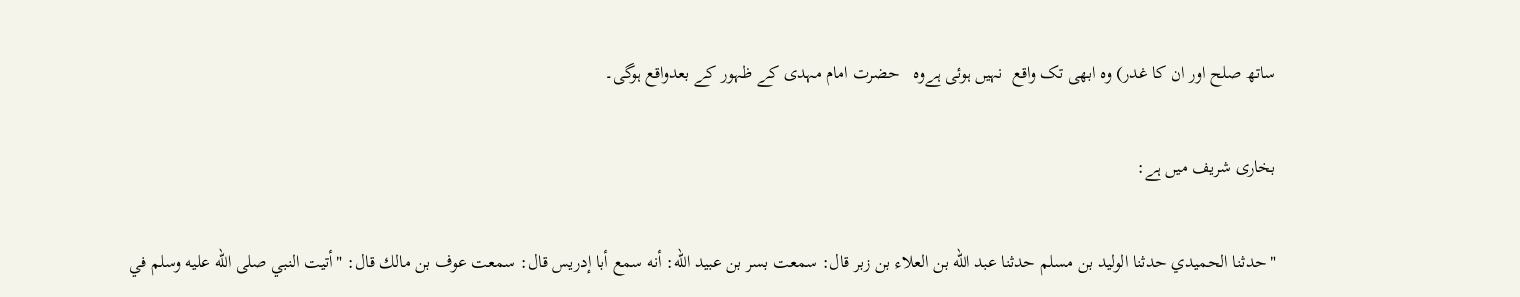ساتھ صلح اور ان کا غدر) وہ ابھی تک واقع  نہیں ہوئی ہےوہ   حضرت امام مہدی کے ظہور کے بعدواقع ہوگی۔

بخاری شریف میں ہے:

"حدثنا الحميدي حدثنا الوليد بن مسلم حدثنا عبد الله بن العلاء بن زبر قال: سمعت بسر بن عبيد الله: أنه سمع أبا إدريس قال: سمعت عوف بن مالك قال: "أتيت النبي صلى الله عليه وسلم في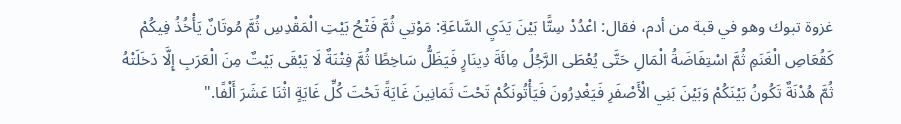غزوة تبوك وهو في قبة من أدم، فقال: اعْدُدْ ‌سِتًّا ‌بَيْنَ ‌يَدَيِ ‌السَّاعَةِ: مَوْتِي ثُمَّ فَتْحُ بَيْتِ الْمَقْدِسِ ثُمَّ مُوتَانٌ يَأْخُذُ فِيكُمْ كَقُعَاصِ الْغَنَمِ ثُمَّ اسْتِفَاضَةُ الْمَالِ حَتَّى يُعْطَى الرَّجُلُ مِائَةَ دِينَارٍ فَيَظَلُّ سَاخِطًا ثُمَّ فِتْنَةٌ لَا يَبْقَى بَيْتٌ مِنَ الْعَرَبِ إِلَّا دَخَلَتْهُ ثُمَّ هُدْنَةٌ تَكُونُ بَيْنَكُمْ وَبَيْنَ بَنِي الْأَصْفَرِ فَيَغْدِرُونَ فَيَأْتُونَكُمْ تَحْتَ ثَمَانِينَ غَايَةً تَحْتَ كُلِّ غَايَةٍ اثْنَا عَشَرَ أَلْفًا."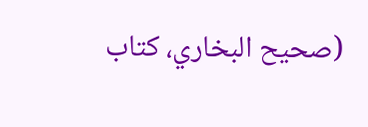(صحيح البخاري، كتاب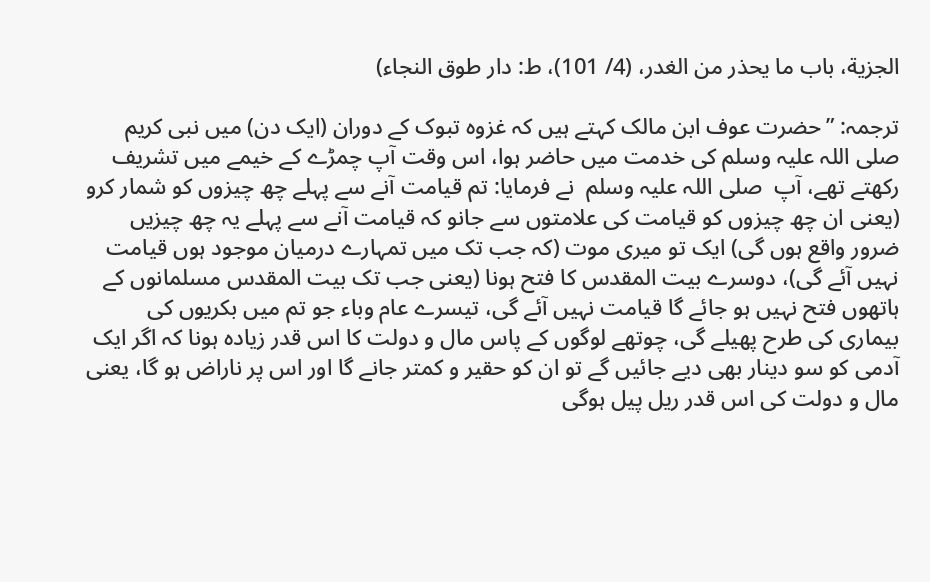الجزية، ‌‌باب ما يحذر من الغدر، (4/ 101)، ط: دار طوق النجاء)

ترجمہ: ”حضرت عوف ابن مالک کہتے ہیں کہ غزوہ تبوک کے دوران (ایک دن) میں نبی کریم صلی اللہ علیہ وسلم کی خدمت میں حاضر ہوا، اس وقت آپ چمڑے کے خیمے میں تشریف رکھتے تھے، آپ  صلی اللہ علیہ وسلم  نے فرمایا: تم قیامت آنے سے پہلے چھ چیزوں کو شمار کرو (یعنی ان چھ چیزوں کو قیامت کی علامتوں سے جانو کہ قیامت آنے سے پہلے یہ چھ چیزیں ضرور واقع ہوں گی) ایک تو میری موت (کہ جب تک میں تمہارے درمیان موجود ہوں قیامت نہیں آئے گی)، دوسرے بیت المقدس کا فتح ہونا (یعنی جب تک بیت المقدس مسلمانوں کے ہاتھوں فتح نہیں ہو جائے گا قیامت نہیں آئے گی، تیسرے عام وباء جو تم میں بکریوں کی بیماری کی طرح پھیلے گی، چوتھے لوگوں کے پاس مال و دولت کا اس قدر زیادہ ہونا کہ اگر ایک آدمی کو سو دینار بھی دیے جائیں گے تو ان کو حقیر و کمتر جانے گا اور اس پر ناراض ہو گا، یعنی مال و دولت کی اس قدر ریل پیل ہوگی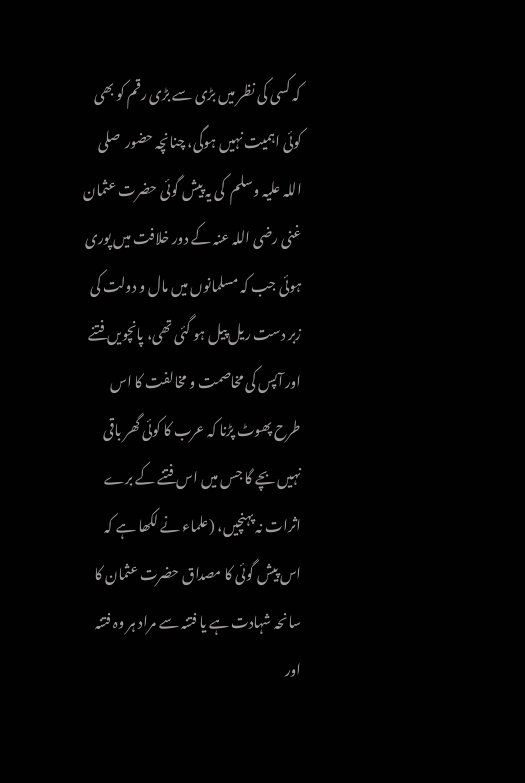کہ کسی کی نظر میں بڑی سے بڑی رقم کو بھی کوئی اہمیت نہیں ہوگی، چنانچہ حضور  صلی اللہ علیہ وسلم  کی یہ پیش گوئی حضرت عثمان غنی رضی اللہ عنہ کے دور خلافت میں پوری ہوئی جب کہ مسلمانوں میں مال و دولت کی زبر دست ریل پیل ہو گئی تھی، پانچویں فتنے اور آپس کی مخاصمت و مخالفت کا اس طرح پھوٹ پڑنا کہ عرب کا کوئی گھر باقی نہیں بچے گا جس میں اس فتنے کے برے اثرات نہ پہنچیں، (علماء نے لکھا ہے کہ اس پیش گوئی کا مصداق حضرت عثمان کا سانحہ شہادت ہے یا فتنہ سے مراد ہر وہ فتنہ اور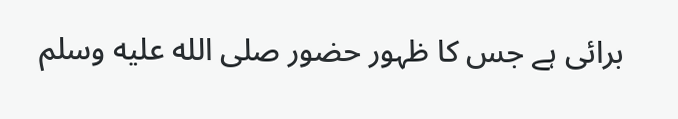برائی ہے جس کا ظہور حضور صلى الله عليه وسلم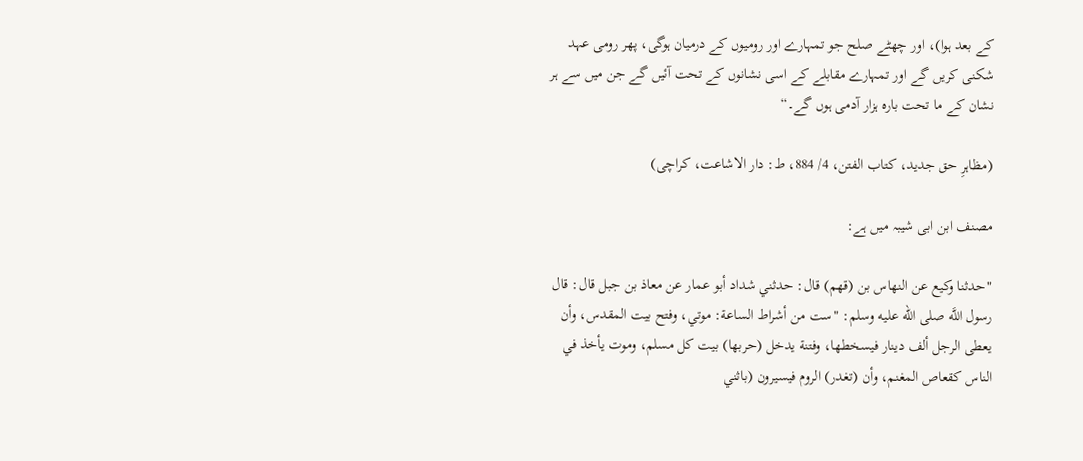کے بعد ہوا)، اور چھٹے صلح جو تمہارے اور رومیوں کے درمیان ہوگی، پھر رومی عہد شکنی کریں گے اور تمہارے مقابلے کے اسی نشانوں کے تحت آئیں گے جن میں سے ہر نشان کے ما تحت بارہ ہزار آدمی ہوں گے۔“

(مظاہرِ حق جدید، کتاب الفتن، 4/ 884، ط: دار الاشاعت، کراچی)

مصنف ابن ابی شیبہ میں ہے:

"حدثنا وكيع عن النهاس بن (قهم) قال: حدثني شداد أبو عمار عن معاذ بن جبل قال: قال رسول اللَّه صلى الله عليه وسلم: "ست من أشراط الساعة: موتي، ‌وفتح ‌بيت ‌المقدس، وأن يعطى الرجل ألف دينار فيسخطها، وفتنة يدخل (حربها) بيت كل مسلم، وموت يأخذ في الناس كقعاص المغنم، وأن (تغدر) الروم فيسيرون (باثني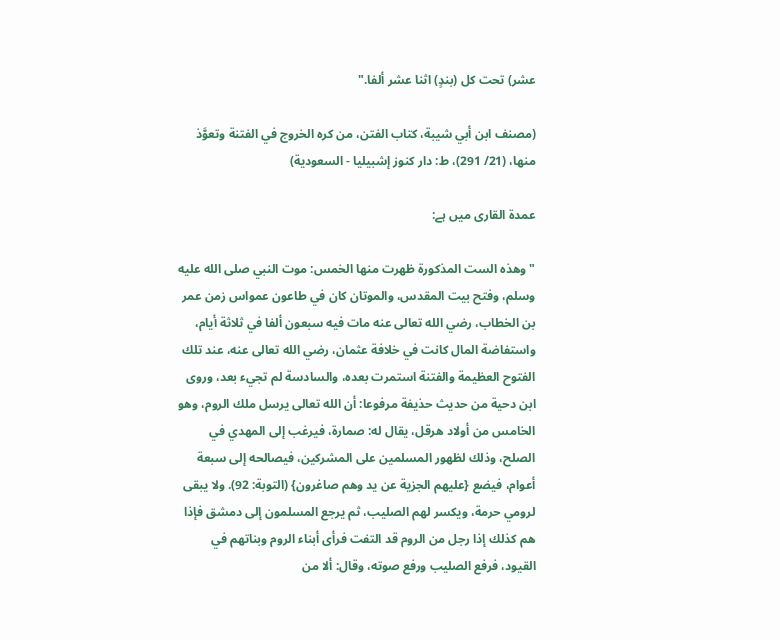عشر) تحت كل (بندٍ) اثنا عشر ألفا."

(مصنف ابن أبي شيبة، كتاب الفتن، من كره الخروج في الفتنة وتعوَّذ منها، (21/ 291)، ط: دار كنوز إشبيليا - السعودية)

عمدۃ القاری میں ہے:

"وهذه الست المذكورة ظهرت منها الخمس: موت النبي صلى الله عليه وسلم، وفتح بيت المقدس، والموتان كان في طاعون عمواس زمن عمر بن الخطاب، رضي الله تعالى عنه مات فيه سبعون ألفا في ثلاثة أيام، واستفاضة المال كانت في خلافة عثمان، رضي الله تعالى عنه، عند تلك الفتوح العظيمة والفتنة استمرت بعده، والسادسة لم تجيء بعد، وروى ابن دحية من حديث حذيفة مرفوعا: أن الله تعالى يرسل ملك الروم، وهو الخامس من أولاد هرقل، يقال له: صمارة، فيرغب إلى المهدي في الصلح، وذلك لظهور المسلمين على المشركين، فيصالحه إلى سبعة أعوام، فيضع {عليهم الجزية عن يد وهم صاغرون} (التوبة: 92). ولا يبقى لرومي حرمة، ويكسر لهم الصليب، ثم يرجع المسلمون إلى دمشق فإذا هم كذلك إذا رجل من الروم قد التفت فرأى أبناء الروم وبناتهم في القيود، فرفع الصليب ورفع صوته، وقال: ألا من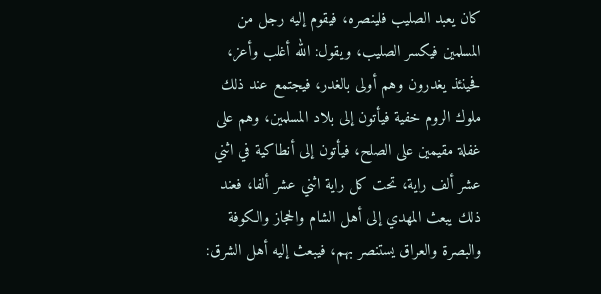كان يعبد الصليب فلينصره، فيقوم إليه رجل من المسلمين فيكسر الصليب، ويقول: الله أغلب وأعز، فحينئذ يغدرون وهم أولى بالغدر، فيجتمع عند ذلك ملوك الروم خفية فيأتون إلى بلاد المسلمين، وهم على غفلة مقيمين على الصلح، فيأتون إلى أنطاكية في اثني عشر ألف راية، تحت كل راية اثني عشر ألفا، فعند ذلك يبعث المهدي إلى أهل الشام والحجاز والكوفة والبصرة والعراق يستنصر بهم، فيبعث إليه أهل الشرق: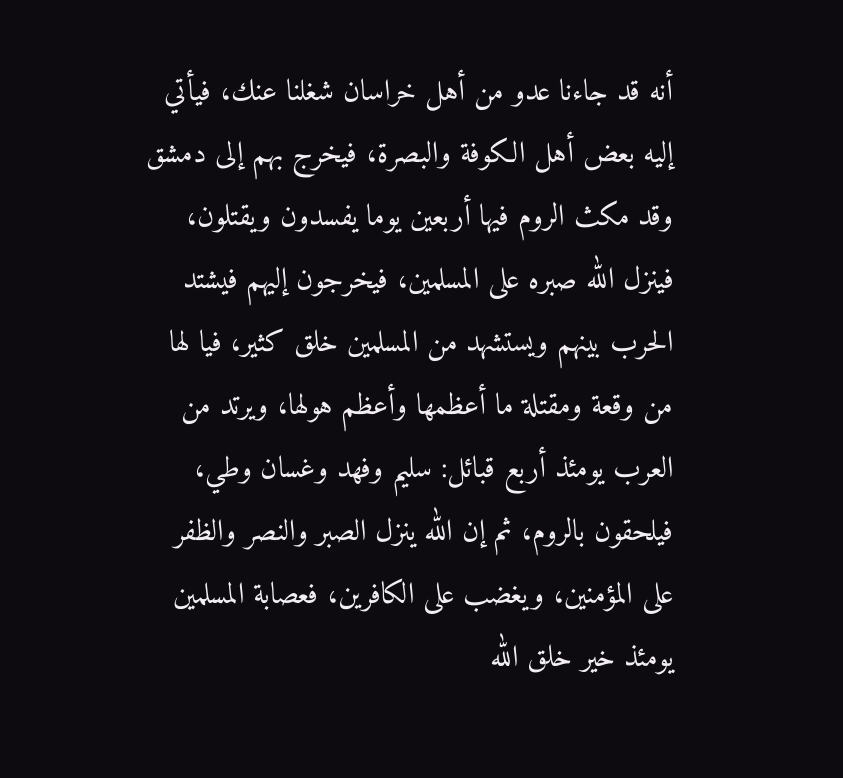أنه قد جاءنا عدو من أهل خراسان شغلنا عنك، فيأتي إليه بعض أهل الكوفة والبصرة، فيخرج بهم إلى دمشق وقد مكث الروم فيها أربعين يوما يفسدون ويقتلون، فينزل الله صبره على المسلمين، فيخرجون إليهم فيشتد الحرب بينهم ويستشهد من المسلمين خلق كثير، فيا لها من وقعة ومقتلة ما أعظمها وأعظم هولها، ويرتد من العرب يومئذ أربع قبائل: سليم وفهد وغسان وطي، فيلحقون بالروم، ثم إن الله ينزل الصبر والنصر والظفر على المؤمنين، ويغضب على الكافرين، فعصابة المسلمين يومئذ خير خلق الله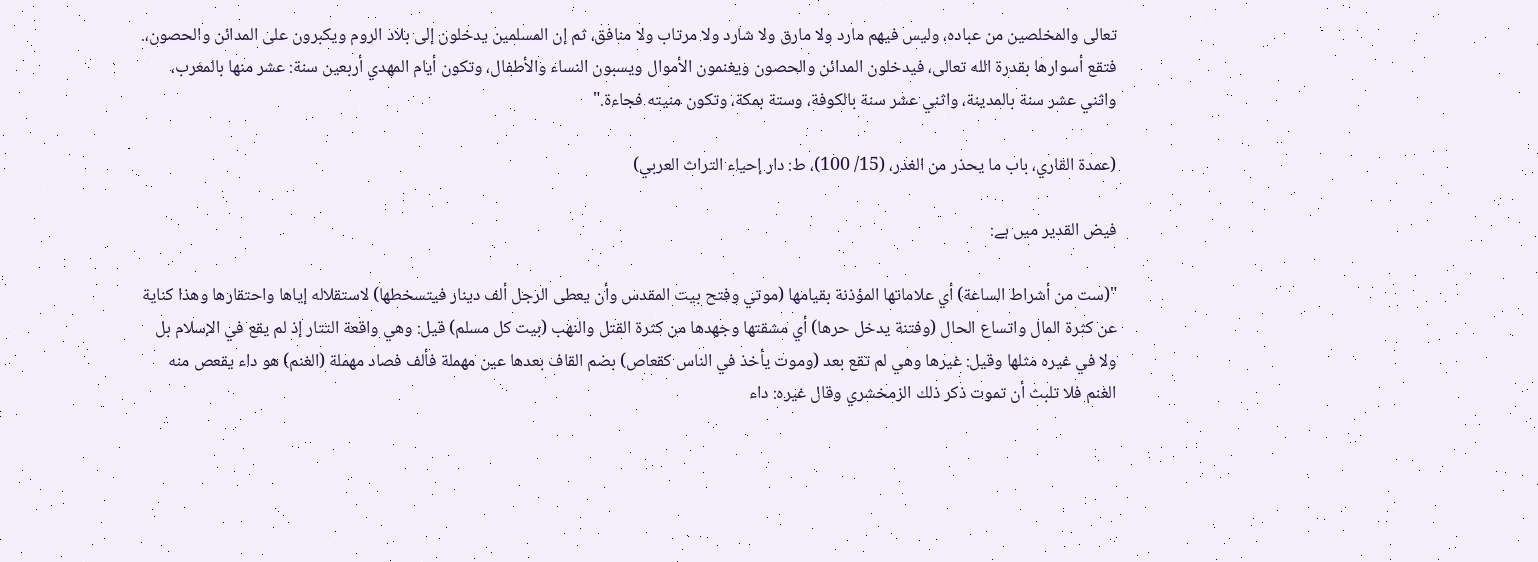تعالى والمخلصين من عباده، وليس فيهم مارد ولا مارق ولا شارد ولا مرتاب ولا منافق، ثم إن المسلمين يدخلون إلى بلاد الروم ويكبرون على المدائن والحصون،. فتقع أسوارها بقدرة الله تعالى، فيدخلون المدائن والحصون ويغنمون الأموال ويسبون النساء والأطفال، وتكون أيام المهدي أربعين سنة: عشر منها بالمغرب، واثني عشر سنة بالمدينة، واثني عشر سنة بالكوفة، وستة بمكة، وتكون منيته فجاءة."

(عمدة القاري، باب ما يحذر من الغدر، (15/ 100)، ط: دار إحياء التراث العربي)

فیض القدیر میں ہے:

"(ست من أشراط الساعة) أي علاماتها المؤذنة بقيامها (موتي وفتح بيت المقدس وأن يعطى الرجل ألف دينار فيتسخطها) لاستقلاله إياها واحتقارها وهذا كناية عن كثرة المال واتساع الحال (وفتنة يدخل حرها) أي مشقتها وجهدها من كثرة القتل والنهب (بيت كل مسلم) قيل: وهي واقعة التتار إذ لم يقع في الإسلام بل ولا في غيره مثلها وقيل: غيرها وهي لم تقع بعد (وموت يأخذ في الناس كقعاص) بضم القاف بعدها عين مهملة فألف فصاد مهملة (الغنم) هو داء يقعص منه الغنم فلا تلبث أن تموت ذكر ذلك الزمخشري وقال غيره: داء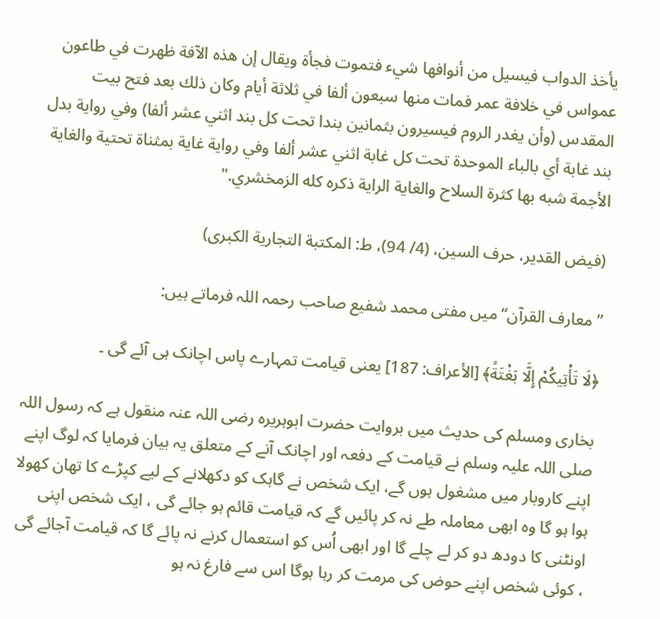يأخذ الدواب فيسيل من أنوافها شيء فتموت فجأة ويقال إن هذه الآفة ظهرت في طاعون عمواس في خلافة عمر فمات منها سبعون ألفا في ثلاثة أيام وكان ذلك بعد فتح بيت المقدس (وأن يغدر الروم فيسيرون بثمانين بندا تحت كل بند اثني عشر ألفا) وفي رواية بدل بند غابة أي بالباء الموحدة تحت كل غابة اثني عشر ألفا وفي رواية غاية بمثناة تحتية والغاية الأجمة شبه بها كثرة السلاح والغاية الراية ذكره كله الزمخشري."

(فيض القدير، حرف السين، (4/ 94)، ط: المكتبة التجارية الكبرى)

”معارف القرآن“ میں مفتی محمد شفیع صاحب رحمہ اللہ فرماتے ہیں:

﴿لَا ‌تَأْتِيكُمْ إِلَّا بَغْتَةً﴾ [الأعراف: 187] یعنی قیامت تمہارے پاس اچانک ہی آئے گی ۔

بخاری ومسلم کی حدیث میں بروایت حضرت ابوہریرہ رضی اللہ عنہ منقول ہے کہ رسول اللہ صلی اللہ علیہ وسلم نے قیامت کے دفعہ اور اچانک آنے کے متعلق یہ بیان فرمایا کہ لوگ اپنے اپنے کاروبار میں مشغول ہوں گے، ایک شخص نے گاہک کو دکھلانے کے لیے کپڑے کا تھان کھولا ہوا ہو گا وہ ابھی معاملہ طے نہ کر پائیں گے کہ قیامت قائم ہو جائے گی ، ایک شخص اپنی اونٹنی کا دودھ دو کر لے چلے گا اور ابھی اُس کو استعمال کرنے نہ پائے گا کہ قیامت آجائے گی ، کوئی شخص اپنے حوض کی مرمت کر رہا ہوگا اس سے فارغ نہ ہو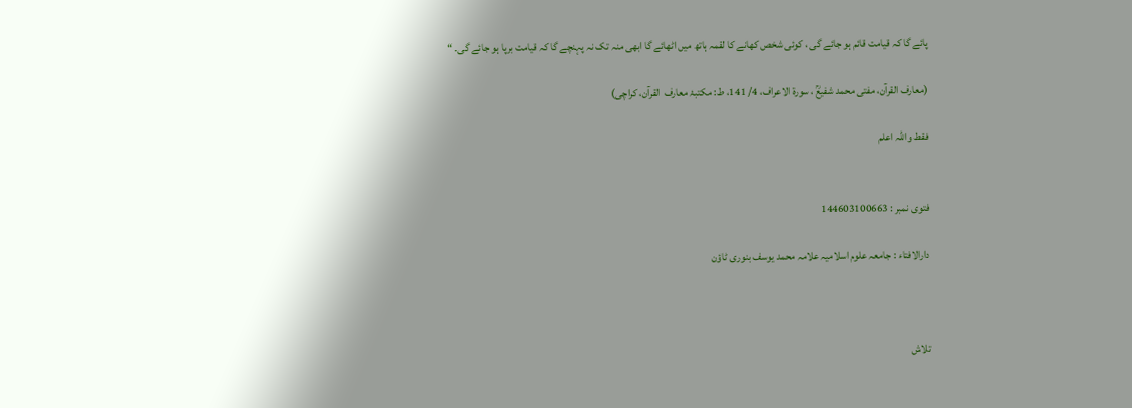پائے گا کہ قیامت قائم ہو جائے گی ، کوئی شخص کھانے کا لقمہ ہاتھ میں اٹھائے گا ابھی منہ تک نہ پہنچے گا کہ قیامت برپا ہو جائے گی۔ “

(معارف القرآن، مفتی محمد شفیعؒ ، سورۃ الاعراف، 4/ 141، ط: مکتبۂ معارف  القرآن، کراچی)

فقط واللہ اعلم


فتوی نمبر : 144603100663

دارالافتاء : جامعہ علوم اسلامیہ علامہ محمد یوسف بنوری ٹاؤن



تلاش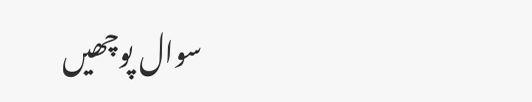سوال پوچھیں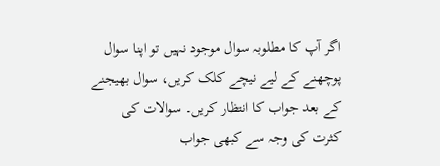اگر آپ کا مطلوبہ سوال موجود نہیں تو اپنا سوال پوچھنے کے لیے نیچے کلک کریں، سوال بھیجنے کے بعد جواب کا انتظار کریں۔ سوالات کی کثرت کی وجہ سے کبھی جواب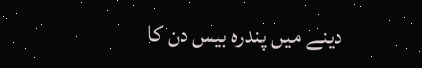دینے میں پندرہ بیس دن کا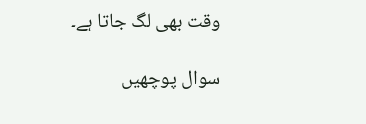وقت بھی لگ جاتا ہے۔

سوال پوچھیں